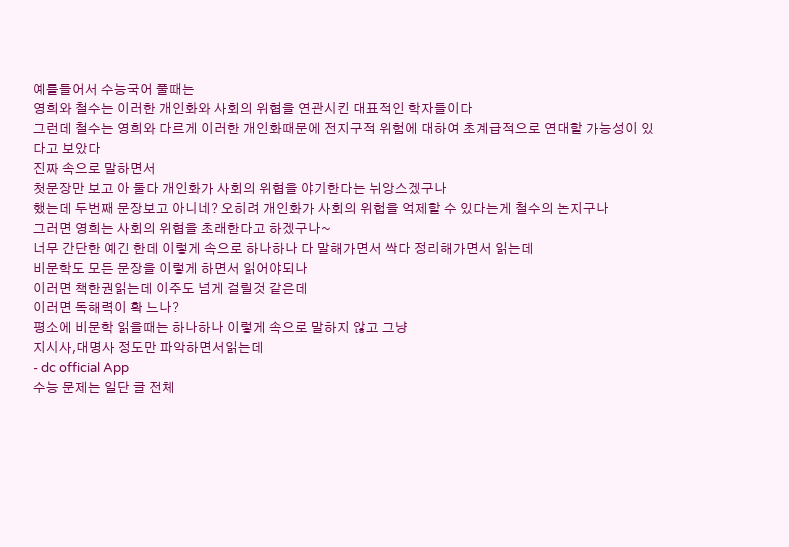예를들어서 수능국어 풀때는
영희와 철수는 이러한 개인화와 사회의 위협을 연관시킨 대표적인 학자들이다
그런데 철수는 영희와 다르게 이러한 개인화때문에 전지구적 위험에 대하여 초계급적으로 연대할 가능성이 있다고 보았다
진짜 속으로 말하면서
첫문장만 보고 아 둘다 개인화가 사회의 위협을 야기한다는 뉘앙스겠구나
했는데 두번째 문장보고 아니네? 오히려 개인화가 사회의 위헙을 억제할 수 있다는게 철수의 논지구나
그러면 영희는 사회의 위협을 초래한다고 하겠구나~
너무 간단한 예긴 한데 이렇게 속으로 하나하나 다 말해가면서 싹다 정리해가면서 읽는데
비문학도 모든 문장을 이렇게 하면서 읽어야되나
이러면 책한권읽는데 이주도 넘게 걸릴것 같은데
이러면 독해력이 확 느나?
평소에 비문학 읽을때는 하나하나 이렇게 속으로 말하지 않고 그냥
지시사,대명사 정도만 파악하면서읽는데
- dc official App
수능 문제는 일단 글 전체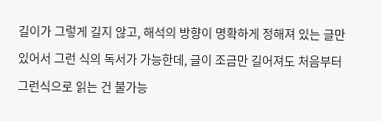길이가 그렇게 길지 않고, 해석의 방향이 명확하게 정해져 있는 글만 있어서 그런 식의 독서가 가능한데, 글이 조금만 길어져도 처음부터 그런식으로 읽는 건 불가능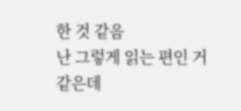한 것 같음
난 그렇게 읽는 편인 거 같은데